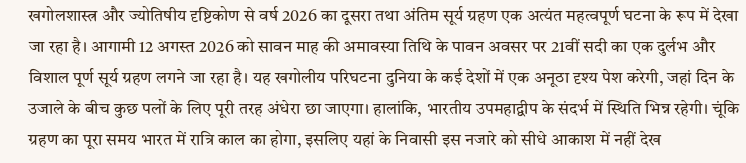खगोलशास्त्र और ज्योतिषीय दृष्टिकोण से वर्ष 2026 का दूसरा तथा अंतिम सूर्य ग्रहण एक अत्यंत महत्वपूर्ण घटना के रूप में देखा जा रहा है। आगामी 12 अगस्त 2026 को सावन माह की अमावस्या तिथि के पावन अवसर पर 21वीं सदी का एक दुर्लभ और विशाल पूर्ण सूर्य ग्रहण लगने जा रहा है। यह खगोलीय परिघटना दुनिया के कई देशों में एक अनूठा दृश्य पेश करेगी, जहां दिन के उजाले के बीच कुछ पलों के लिए पूरी तरह अंधेरा छा जाएगा। हालांकि, भारतीय उपमहाद्वीप के संदर्भ में स्थिति भिन्न रहेगी। चूंकि ग्रहण का पूरा समय भारत में रात्रि काल का होगा, इसलिए यहां के निवासी इस नजारे को सीधे आकाश में नहीं देख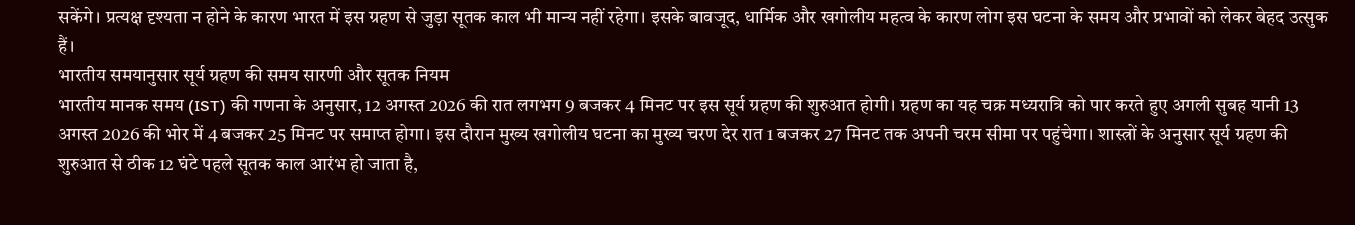सकेंगे। प्रत्यक्ष दृश्यता न होने के कारण भारत में इस ग्रहण से जुड़ा सूतक काल भी मान्य नहीं रहेगा। इसके बावजूद, धार्मिक और खगोलीय महत्व के कारण लोग इस घटना के समय और प्रभावों को लेकर बेहद उत्सुक हैं।
भारतीय समयानुसार सूर्य ग्रहण की समय सारणी और सूतक नियम
भारतीय मानक समय (IST) की गणना के अनुसार, 12 अगस्त 2026 की रात लगभग 9 बजकर 4 मिनट पर इस सूर्य ग्रहण की शुरुआत होगी। ग्रहण का यह चक्र मध्यरात्रि को पार करते हुए अगली सुबह यानी 13 अगस्त 2026 की भोर में 4 बजकर 25 मिनट पर समाप्त होगा। इस दौरान मुख्य खगोलीय घटना का मुख्य चरण देर रात 1 बजकर 27 मिनट तक अपनी चरम सीमा पर पहुंचेगा। शास्त्रों के अनुसार सूर्य ग्रहण की शुरुआत से ठीक 12 घंटे पहले सूतक काल आरंभ हो जाता है,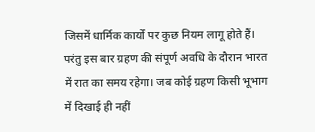जिसमें धार्मिक कार्यों पर कुछ नियम लागू होते हैं। परंतु इस बार ग्रहण की संपूर्ण अवधि के दौरान भारत में रात का समय रहेगा। जब कोई ग्रहण किसी भूभाग में दिखाई ही नहीं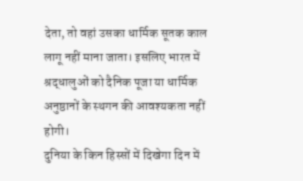देता, तो वहां उसका धार्मिक सूतक काल लागू नहीं माना जाता। इसलिए भारत में श्रद्धालुओं को दैनिक पूजा या धार्मिक अनुष्ठानों के स्थगन की आवश्यकता नहीं होगी।
दुनिया के किन हिस्सों में दिखेगा दिन में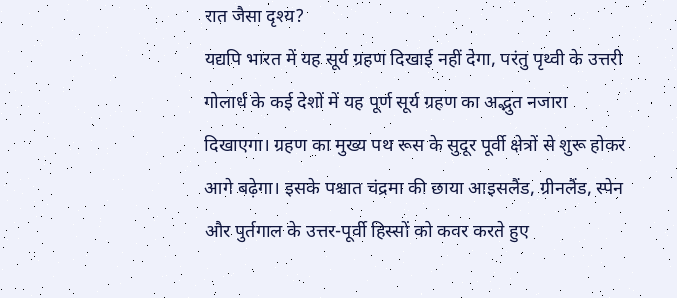रात जैसा दृश्य?
यद्यपि भारत में यह सूर्य ग्रहण दिखाई नहीं देगा, परंतु पृथ्वी के उत्तरी गोलार्ध के कई देशों में यह पूर्ण सूर्य ग्रहण का अद्भुत नजारा दिखाएगा। ग्रहण का मुख्य पथ रूस के सुदूर पूर्वी क्षेत्रों से शुरू होकर आगे बढ़ेगा। इसके पश्चात चंद्रमा की छाया आइसलैंड, ग्रीनलैंड, स्पेन और पुर्तगाल के उत्तर-पूर्वी हिस्सों को कवर करते हुए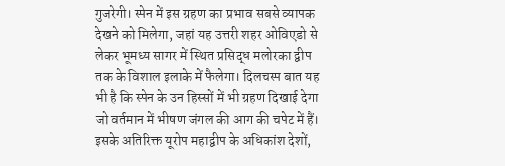गुजरेगी। स्पेन में इस ग्रहण का प्रभाव सबसे व्यापक देखने को मिलेगा, जहां यह उत्तरी शहर ओविएडो से लेकर भूमध्य सागर में स्थित प्रसिद्ध मलोरका द्वीप तक के विशाल इलाके में फैलेगा। दिलचस्प बात यह भी है कि स्पेन के उन हिस्सों में भी ग्रहण दिखाई देगा जो वर्तमान में भीषण जंगल की आग की चपेट में हैं।
इसके अतिरिक्त यूरोप महाद्वीप के अधिकांश देशों,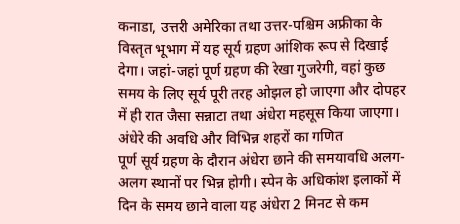कनाडा, उत्तरी अमेरिका तथा उत्तर-पश्चिम अफ्रीका के विस्तृत भूभाग में यह सूर्य ग्रहण आंशिक रूप से दिखाई देगा। जहां-जहां पूर्ण ग्रहण की रेखा गुजरेगी, वहां कुछ समय के लिए सूर्य पूरी तरह ओझल हो जाएगा और दोपहर में ही रात जैसा सन्नाटा तथा अंधेरा महसूस किया जाएगा।
अंधेरे की अवधि और विभिन्न शहरों का गणित
पूर्ण सूर्य ग्रहण के दौरान अंधेरा छाने की समयावधि अलग-अलग स्थानों पर भिन्न होगी। स्पेन के अधिकांश इलाकों में दिन के समय छाने वाला यह अंधेरा 2 मिनट से कम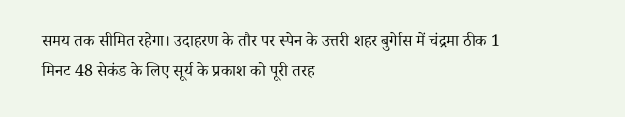समय तक सीमित रहेगा। उदाहरण के तौर पर स्पेन के उत्तरी शहर बुर्गेास में चंद्रमा ठीक 1 मिनट 48 सेकंड के लिए सूर्य के प्रकाश को पूरी तरह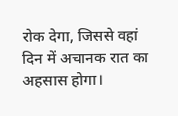रोक देगा, जिससे वहां दिन में अचानक रात का अहसास होगा।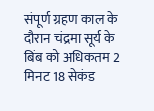संपूर्ण ग्रहण काल के दौरान चंद्रमा सूर्य के बिंब को अधिकतम 2 मिनट 18 सेकंड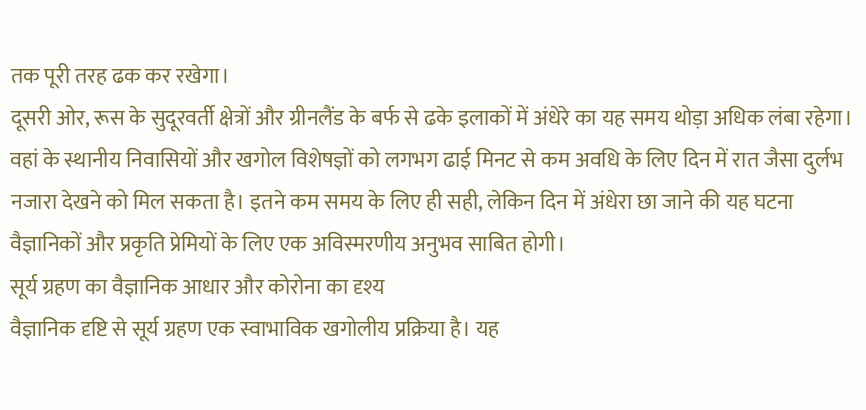तक पूरी तरह ढक कर रखेगा।
दूसरी ओर, रूस के सुदूरवर्ती क्षेत्रों और ग्रीनलैंड के बर्फ से ढके इलाकों में अंधेरे का यह समय थोड़ा अधिक लंबा रहेगा। वहां के स्थानीय निवासियों और खगोल विशेषज्ञों को लगभग ढाई मिनट से कम अवधि के लिए दिन में रात जैसा दुर्लभ नजारा देखने को मिल सकता है। इतने कम समय के लिए ही सही, लेकिन दिन में अंधेरा छा जाने की यह घटना वैज्ञानिकों और प्रकृति प्रेमियों के लिए एक अविस्मरणीय अनुभव साबित होगी।
सूर्य ग्रहण का वैज्ञानिक आधार और कोरोना का दृश्य
वैज्ञानिक दृष्टि से सूर्य ग्रहण एक स्वाभाविक खगोलीय प्रक्रिया है। यह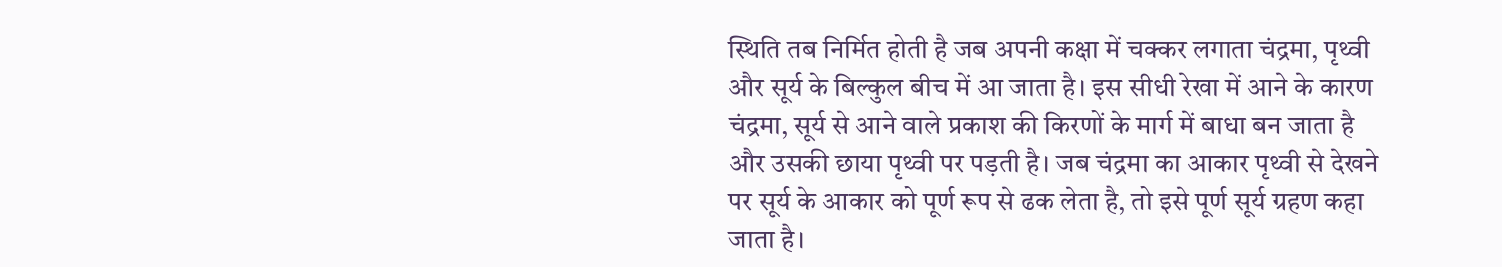स्थिति तब निर्मित होती है जब अपनी कक्षा में चक्कर लगाता चंद्रमा, पृथ्वी और सूर्य के बिल्कुल बीच में आ जाता है। इस सीधी रेखा में आने के कारण चंद्रमा, सूर्य से आने वाले प्रकाश की किरणों के मार्ग में बाधा बन जाता है और उसकी छाया पृथ्वी पर पड़ती है। जब चंद्रमा का आकार पृथ्वी से देखने पर सूर्य के आकार को पूर्ण रूप से ढक लेता है, तो इसे पूर्ण सूर्य ग्रहण कहा जाता है।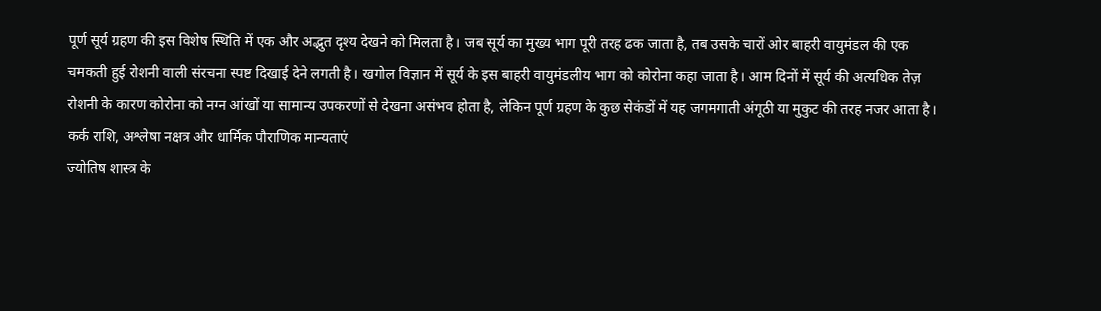पूर्ण सूर्य ग्रहण की इस विशेष स्थिति में एक और अद्भुत दृश्य देखने को मिलता है। जब सूर्य का मुख्य भाग पूरी तरह ढक जाता है, तब उसके चारों ओर बाहरी वायुमंडल की एक चमकती हुई रोशनी वाली संरचना स्पष्ट दिखाई देने लगती है। खगोल विज्ञान में सूर्य के इस बाहरी वायुमंडलीय भाग को कोरोना कहा जाता है। आम दिनों में सूर्य की अत्यधिक तेज़ रोशनी के कारण कोरोना को नग्न आंखों या सामान्य उपकरणों से देखना असंभव होता है, लेकिन पूर्ण ग्रहण के कुछ सेकंडों में यह जगमगाती अंगूठी या मुकुट की तरह नजर आता है।
कर्क राशि, अश्लेषा नक्षत्र और धार्मिक पौराणिक मान्यताएं
ज्योतिष शास्त्र के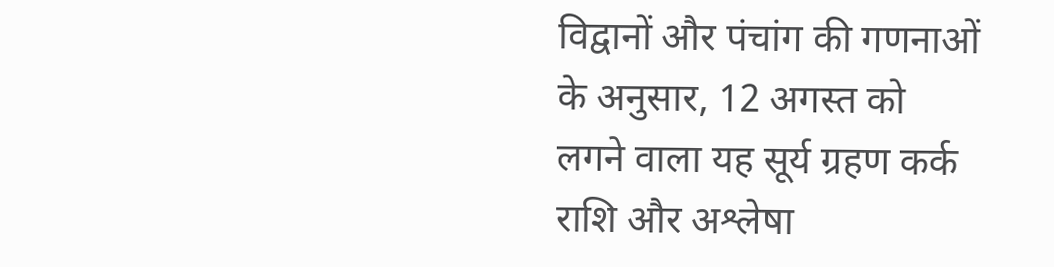विद्वानों और पंचांग की गणनाओं के अनुसार, 12 अगस्त को लगने वाला यह सूर्य ग्रहण कर्क राशि और अश्लेषा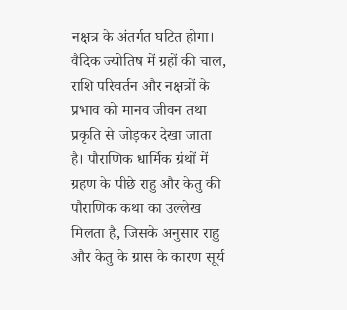नक्षत्र के अंतर्गत घटित होगा। वैदिक ज्योतिष में ग्रहों की चाल, राशि परिवर्तन और नक्षत्रों के प्रभाव को मानव जीवन तथा प्रकृति से जोड़कर देखा जाता है। पौराणिक धार्मिक ग्रंथों में ग्रहण के पीछे राहु और केतु की पौराणिक कथा का उल्लेख मिलता है, जिसके अनुसार राहु और केतु के ग्रास के कारण सूर्य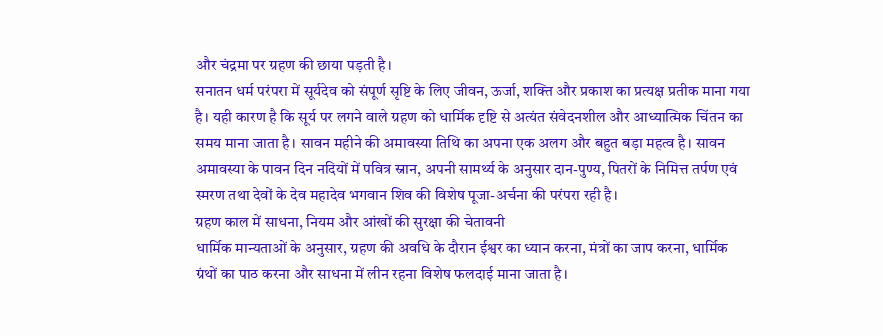और चंद्रमा पर ग्रहण की छाया पड़ती है।
सनातन धर्म परंपरा में सूर्यदेव को संपूर्ण सृष्टि के लिए जीवन, ऊर्जा, शक्ति और प्रकाश का प्रत्यक्ष प्रतीक माना गया है। यही कारण है कि सूर्य पर लगने वाले ग्रहण को धार्मिक दृष्टि से अत्यंत संवेदनशील और आध्यात्मिक चिंतन का समय माना जाता है। सावन महीने की अमावस्या तिथि का अपना एक अलग और बहुत बड़ा महत्व है। सावन अमावस्या के पावन दिन नदियों में पवित्र स्नान, अपनी सामर्थ्य के अनुसार दान-पुण्य, पितरों के निमित्त तर्पण एवं स्मरण तथा देवों के देव महादेव भगवान शिव की विशेष पूजा-अर्चना की परंपरा रही है।
ग्रहण काल में साधना, नियम और आंखों की सुरक्षा की चेतावनी
धार्मिक मान्यताओं के अनुसार, ग्रहण की अवधि के दौरान ईश्वर का ध्यान करना, मंत्रों का जाप करना, धार्मिक ग्रंथों का पाठ करना और साधना में लीन रहना विशेष फलदाई माना जाता है।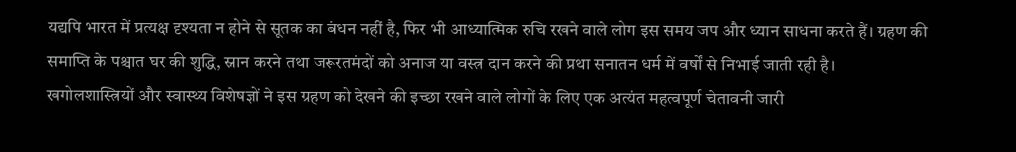यद्यपि भारत में प्रत्यक्ष दृश्यता न होने से सूतक का बंधन नहीं है, फिर भी आध्यात्मिक रुचि रखने वाले लोग इस समय जप और ध्यान साधना करते हैं। ग्रहण की समाप्ति के पश्चात घर की शुद्धि, स्नान करने तथा जरूरतमंदों को अनाज या वस्त्र दान करने की प्रथा सनातन धर्म में वर्षों से निभाई जाती रही है।
खगोलशास्त्रियों और स्वास्थ्य विशेषज्ञों ने इस ग्रहण को देखने की इच्छा रखने वाले लोगों के लिए एक अत्यंत महत्वपूर्ण चेतावनी जारी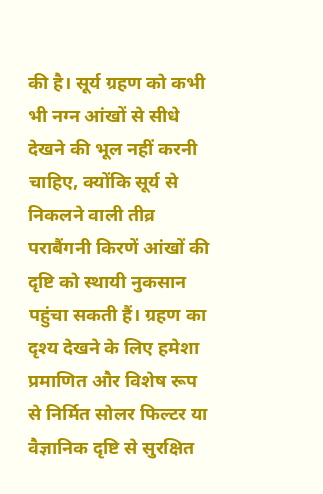की है। सूर्य ग्रहण को कभी भी नग्न आंखों से सीधे देखने की भूल नहीं करनी चाहिए, क्योंकि सूर्य से निकलने वाली तीव्र पराबैंगनी किरणें आंखों की दृष्टि को स्थायी नुकसान पहुंचा सकती हैं। ग्रहण का दृश्य देखने के लिए हमेशा प्रमाणित और विशेष रूप से निर्मित सोलर फिल्टर या वैज्ञानिक दृष्टि से सुरक्षित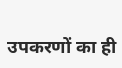उपकरणों का ही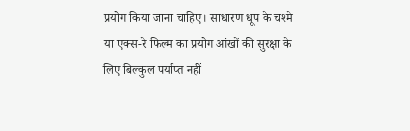प्रयोग किया जाना चाहिए। साधारण धूप के चश्मे या एक्स-रे फिल्म का प्रयोग आंखों की सुरक्षा के लिए बिल्कुल पर्याप्त नहीं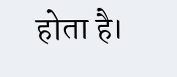होता है।